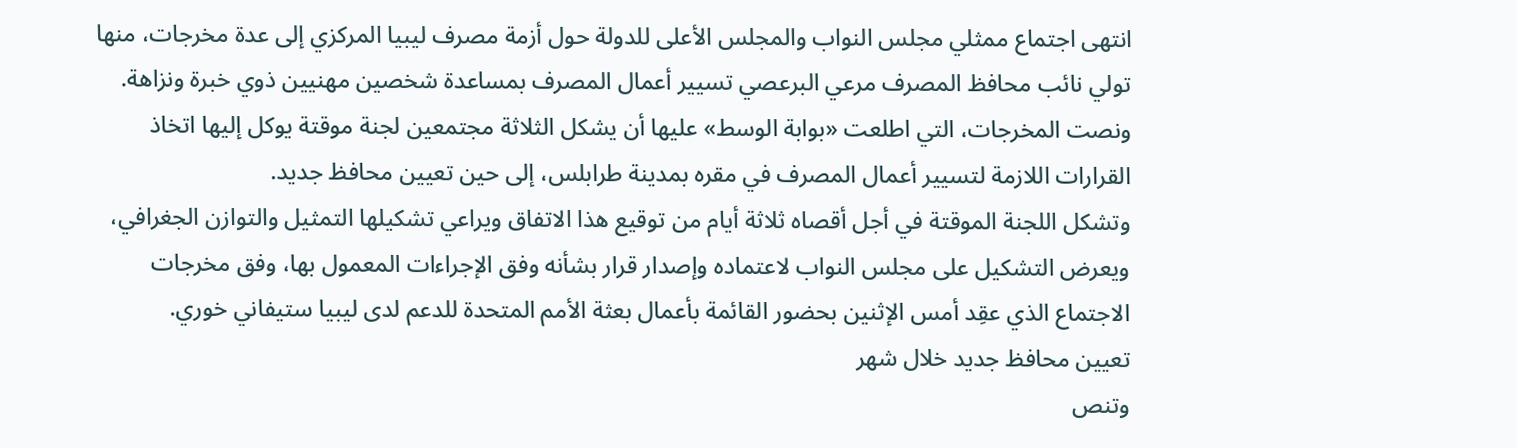انتهى اجتماع ممثلي مجلس النواب والمجلس الأعلى للدولة حول أزمة مصرف ليبيا المركزي إلى عدة مخرجات، منها تولي نائب محافظ المصرف مرعي البرعصي تسيير أعمال المصرف بمساعدة شخصين مهنيين ذوي خبرة ونزاهة.
ونصت المخرجات، التي اطلعت «بوابة الوسط» عليها أن يشكل الثلاثة مجتمعين لجنة موقتة يوكل إليها اتخاذ القرارات اللازمة لتسيير أعمال المصرف في مقره بمدينة طرابلس، إلى حين تعيين محافظ جديد.
وتشكل اللجنة الموقتة في أجل أقصاه ثلاثة أيام من توقيع هذا الاتفاق ويراعي تشكيلها التمثيل والتوازن الجغرافي، ويعرض التشكيل على مجلس النواب لاعتماده وإصدار قرار بشأنه وفق الإجراءات المعمول بها، وفق مخرجات الاجتماع الذي عقِد أمس الإثنين بحضور القائمة بأعمال بعثة الأمم المتحدة للدعم لدى ليبيا ستيفاني خوري.
تعيين محافظ جديد خلال شهر
وتنص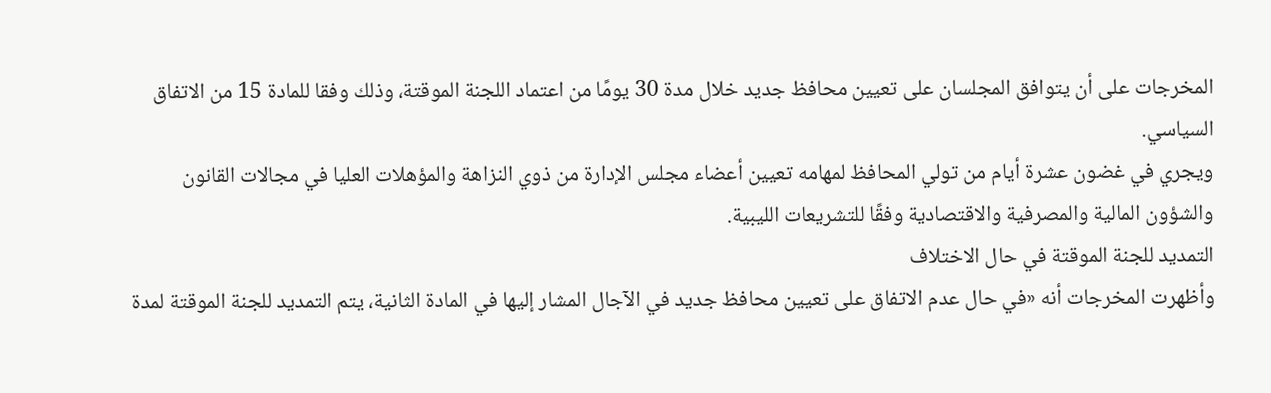المخرجات على أن يتوافق المجلسان على تعيين محافظ جديد خلال مدة 30 يومًا من اعتماد اللجنة الموقتة، وذلك وفقا للمادة 15 من الاتفاق السياسي.
ويجري في غضون عشرة أيام من تولي المحافظ لمهامه تعيين أعضاء مجلس الإدارة من ذوي النزاهة والمؤهلات العليا في مجالات القانون والشؤون المالية والمصرفية والاقتصادية وفقًا للتشريعات الليبية.
التمديد للجنة الموقتة في حال الاختلاف
وأظهرت المخرجات أنه «في حال عدم الاتفاق على تعيين محافظ جديد في الآجال المشار إليها في المادة الثانية، يتم التمديد للجنة الموقتة لمدة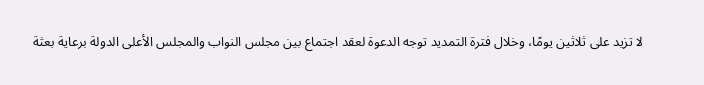لا تزيد على ثلاثين يومًا، وخلال فترة التمديد توجه الدعوة لعقد اجتماع بين مجلس النواب والمجلس الأعلى الدولة برعاية بعثة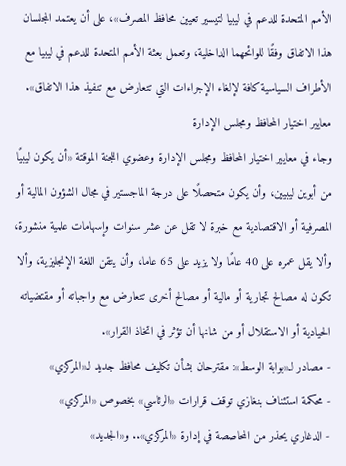الأمم المتحدة للدعم في ليبيا لتيسير تعيين محافظ المصرف»، على أن يعتمد المجلسان هذا الاتفاق وفقًا للوائحهما الداخلية، وتعمل بعثة الأمم المتحدة للدعم في ليبيا مع الأطراف السياسية كافة لإلغاء الإجراءات التي تتعارض مع تنفيذ هذا الاتفاق».
معايير اختيار المحافظ ومجلس الإدارة
وجاء في معايير اختيار المحافظ ومجلس الإدارة وعضوي اللجنة الموقتة «أن يكون ليبيًا من أبوين ليبيين، وأن يكون متحصلًا على درجة الماجستير في مجال الشؤون المالية أو المصرفية أو الاقتصادية مع خبرة لا تقل عن عشر سنوات وإسهامات علمية منشورة، وألا يقل عمره على 40 عامًا ولا يزيد على 65 عاما، وأن يتقن اللغة الإنجليزية، وألا تكون له مصالح تجارية أو مالية أو مصالح أخرى تتعارض مع واجباته أو مقتضياته الحيادية أو الاستقلال أو من شانها أن تؤثر في اتخاذ القرار».
- مصادر لـ«بوابة الوسط»: مقترحان بشأن تكليف محافظ جديد لـ«المركزي»
- محكمة استئناف بنغازي توقف قرارات «الرئاسي» بخصوص «المركزي»
- الدغاري يحذر من المحاصصة في إدارة «المركزي».. و«الجديد»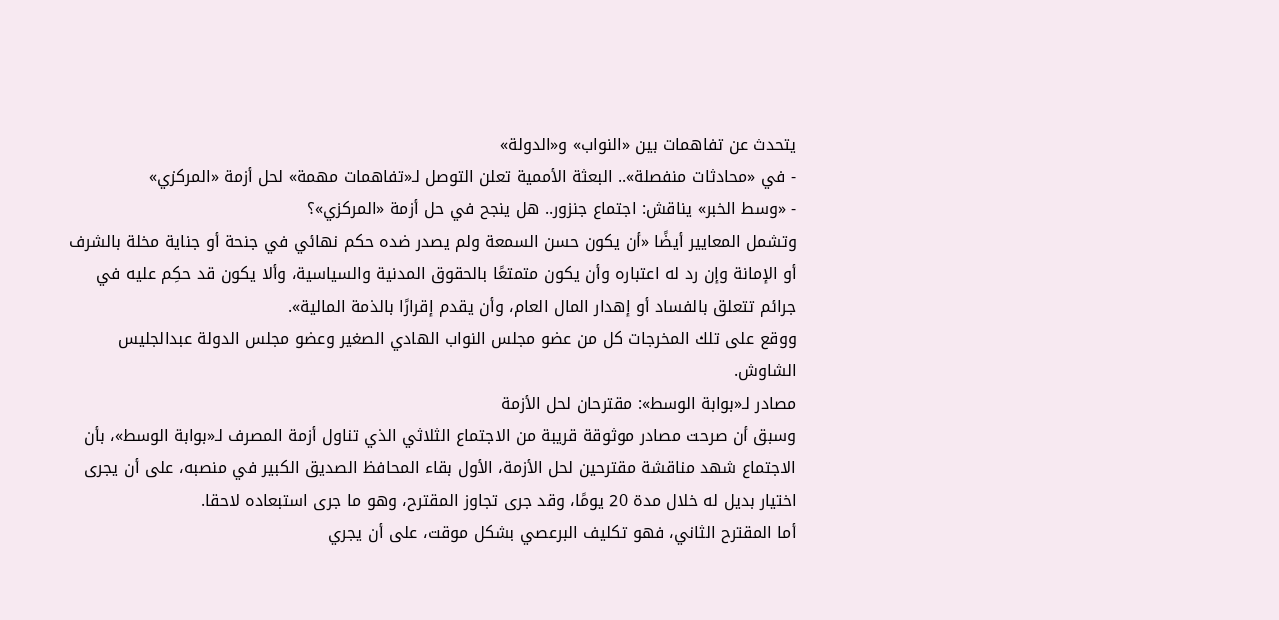يتحدث عن تفاهمات بين «النواب» و«الدولة»
- في «محادثات منفصلة».. البعثة الأممية تعلن التوصل لـ«تفاهمات مهمة» لحل أزمة «المركزي»
- «وسط الخبر» يناقش: اجتماع جنزور.. هل ينجح في حل أزمة «المركزي»؟
وتشمل المعايير أيضًا «أن يكون حسن السمعة ولم يصدر ضده حكم نهائي في جنحة أو جناية مخلة بالشرف أو الإمانة وإن رد له اعتباره وأن يكون متمتعًا بالحقوق المدنية والسياسية، وألا يكون قد حكِم عليه في جرائم تتعلق بالفساد أو إهدار المال العام، وأن يقدم إقرارًا بالذمة المالية».
ووقع على تلك المخرجات كل من عضو مجلس النواب الهادي الصغير وعضو مجلس الدولة عبدالجليس الشاوش.
مصادر لـ«بوابة الوسط»: مقترحان لحل الأزمة
وسبق أن صرحت مصادر موثوقة قريبة من الاجتماع الثلاثي الذي تناول أزمة المصرف لـ«بوابة الوسط»، بأن الاجتماع شهد مناقشة مقترحين لحل الأزمة، الأول بقاء المحافظ الصديق الكبير في منصبه، على أن يجرى اختيار بديل له خلال مدة 20 يومًا، وقد جرى تجاوز المقترح، وهو ما جرى استبعاده لاحقا.
أما المقترح الثاني، فهو تكليف البرعصي بشكل موقت، على أن يجري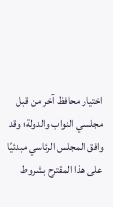اختيار محافظ آخر من قبل مجلسي النواب والدولة؛ وقد وافق المجلس الرئاسي مبدئيًا على هذا المقترح بشروط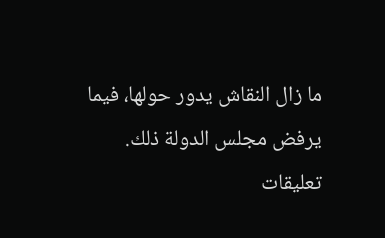ما زال النقاش يدور حولها، فيما يرفض مجلس الدولة ذلك.
تعليقات